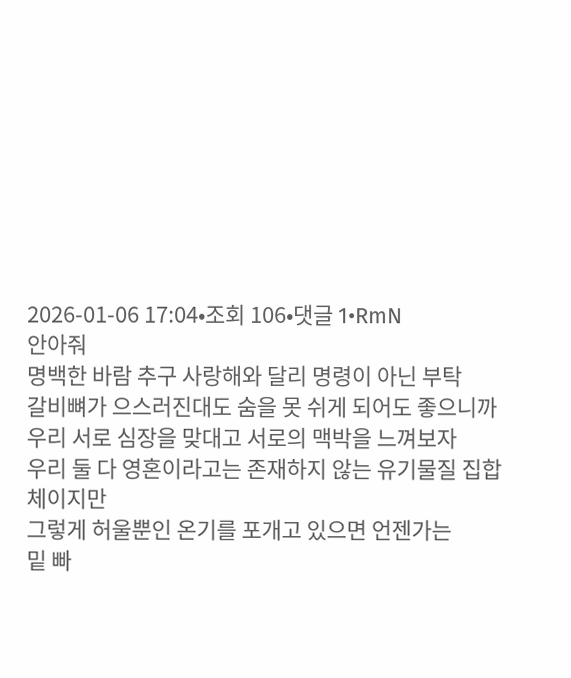2026-01-06 17:04•조회 106•댓글 1•RmN
안아줘
명백한 바람 추구 사랑해와 달리 명령이 아닌 부탁
갈비뼈가 으스러진대도 숨을 못 쉬게 되어도 좋으니까
우리 서로 심장을 맞대고 서로의 맥박을 느껴보자
우리 둘 다 영혼이라고는 존재하지 않는 유기물질 집합체이지만
그렇게 허울뿐인 온기를 포개고 있으면 언젠가는
밑 빠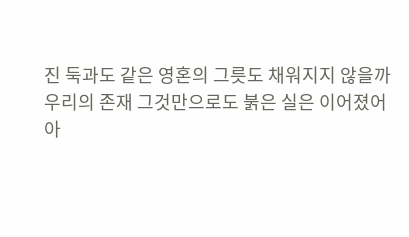진 둑과도 같은 영혼의 그릇도 채워지지 않을까
우리의 존재 그것만으로도 붉은 실은 이어졌어
아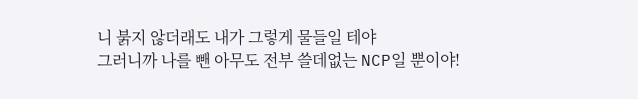니 붉지 않더래도 내가 그렇게 물들일 테야
그러니까 나를 뺀 아무도 전부 쓸데없는 NCP일 뿐이야!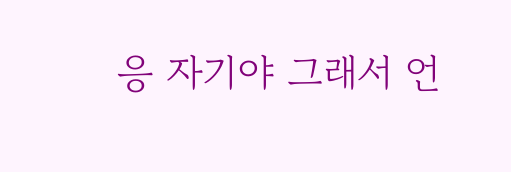응 자기야 그래서 언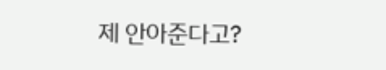제 안아준다고?